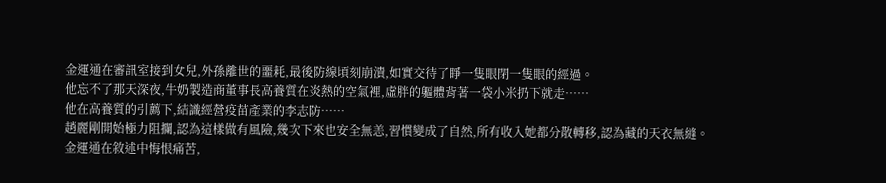金運通在審訊室接到女兒,外孫離世的噩耗,最後防線頃刻崩潰,如實交待了睜一隻眼閉一隻眼的經過。
他忘不了那天深夜,牛奶製造商董事長高養質在炎熱的空氣裡,虛胖的軀體背著一袋小米扔下就走……
他在高養質的引薦下,結識經營疫苗產業的李志防……
趙麗剛開始極力阻攔,認為這樣做有風險,幾次下來也安全無恙,習慣變成了自然,所有收入她都分散轉移,認為藏的天衣無縫。
金運通在敘述中悔恨痛苦,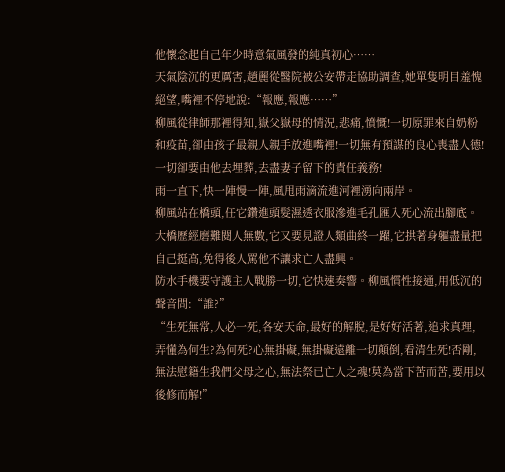他懷念起自己年少時意氣風發的純真初心……
天氣陰沉的更厲害,趙麗從醫院被公安帶走協助調查,她單隻明目羞愧絕望,嘴裡不停地說:“報應,報應……”
柳風從律師那裡得知,嶽父嶽母的情況,悲痛,憤慨!一切原罪來自奶粉和疫苗,卻由孩子最親人親手放進嘴裡!一切無有預謀的良心喪盡人德!一切卻要由他去埋葬,去盡妻子留下的責任義務!
雨一直下,快一陣慢一陣,風甩雨滴流進河裡湧向兩岸。
柳風站在橋頭,任它鑽進頭髮濕透衣服滲進毛孔匯入死心流出腳底。
大橋歷經磨難閱人無數,它又要見證人類曲終一躍,它拱著身軀盡量把自己挺高,免得後人罵他不讓求亡人盡興。
防水手機要守護主人戰勝一切,它快速奏響。柳風慣性接通,用低沉的聲音問:“誰?”
“生死無常,人必一死,各安天命,最好的解脫,是好好活著,追求真理,弄懂為何生?為何死?心無掛礙,無掛礙遠離一切顛倒,看清生死!否剛,無法慰籍生我們父母之心,無法祭已亡人之魂!莫為當下苦而苦,要用以後修而解!”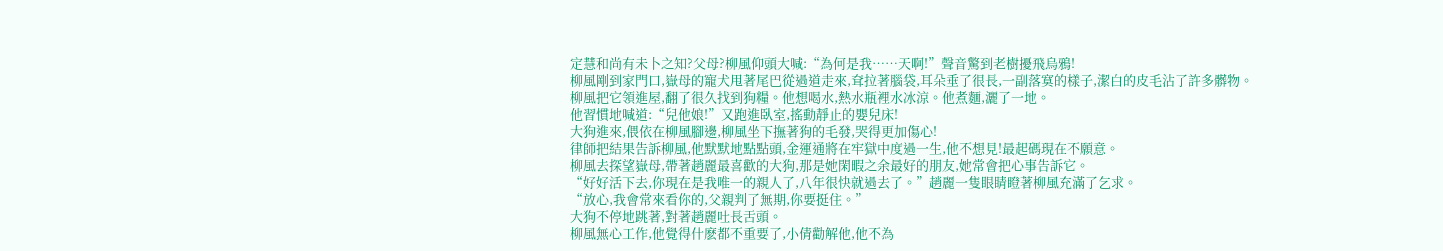定慧和尚有未卜之知?父母?柳風仰頭大喊:“為何是我……天啊!”聲音驚到老樹擾飛烏鴉!
柳風剛到家門口,嶽母的寵犬甩著尾巴從過道走來,耷拉著腦袋,耳朵垂了很長,一副落寞的樣子,潔白的皮毛沾了許多髒物。
柳風把它領進屋,翻了很久找到狗糧。他想喝水,熱水瓶裡水冰涼。他煮麵,灑了一地。
他習慣地喊道:“兒他娘!”又跑進臥室,搖動靜止的嬰兒床!
大狗進來,偎依在柳風腳邊,柳風坐下撫著狗的毛發,哭得更加傷心!
律師把結果告訴柳風,他默默地點點頭,金運通將在牢獄中度過一生,他不想見!最起碼現在不願意。
柳風去探望嶽母,帶著趙麗最喜歡的大狗,那是她閑暇之余最好的朋友,她常會把心事告訴它。
“好好活下去,你現在是我唯一的親人了,八年很快就過去了。”趙麗一隻眼睛瞪著柳風充滿了乞求。
“放心,我會常來看你的,父親判了無期,你要挺住。”
大狗不停地跳著,對著趙麗吐長舌頭。
柳風無心工作,他覺得什麽都不重要了,小倩勸解他,他不為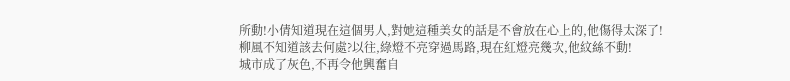所動!小倩知道現在這個男人,對她這種美女的話是不會放在心上的,他傷得太深了!
柳風不知道該去何處?以往,綠燈不亮穿過馬路,現在紅燈亮幾次,他紋絲不動!
城市成了灰色,不再令他興奮自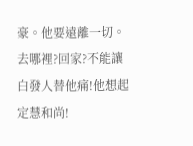豪。他要遠離一切。去哪裡?回家?不能讓白發人替他痛!他想起定慧和尚!